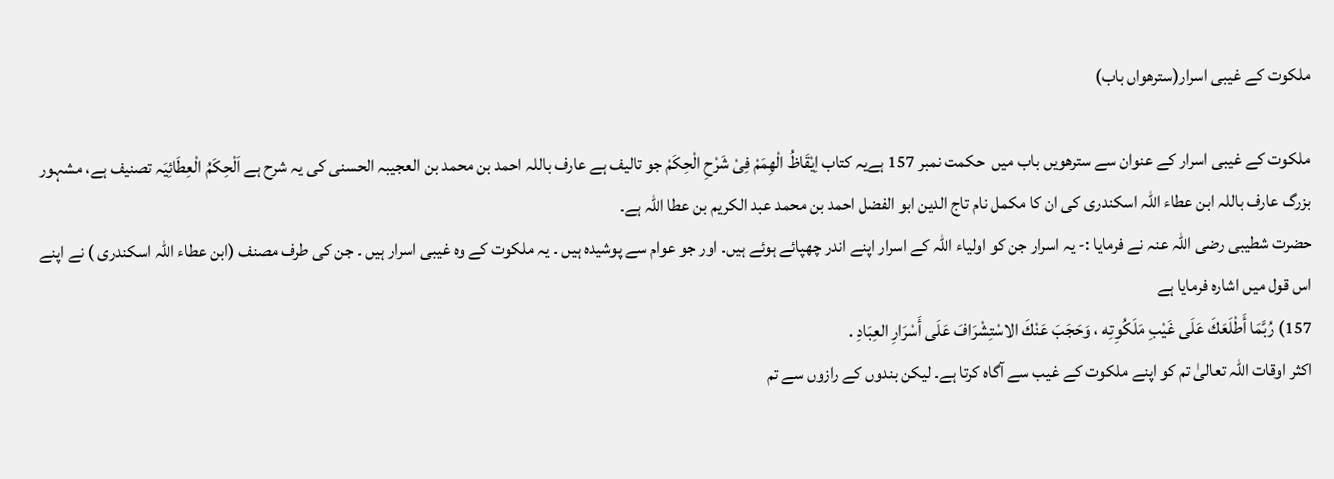ملکوت کے غیبی اسرار(سترھواں باب)

ملکوت کے غیبی اسرار کے عنوان سے سترھویں باب میں  حکمت نمبر 157 ہےیہ کتاب اِیْقَاظُ الْھِمَمْ فِیْ شَرْحِ الْحِکَمْ جو تالیف ہے عارف باللہ احمد بن محمد بن العجیبہ الحسنی کی یہ شرح ہے اَلْحِکَمُ الْعِطَائِیَہ تصنیف ہے، مشہور بزرگ عارف باللہ ابن عطاء اللہ اسکندری کی ان کا مکمل نام تاج الدین ابو الفضل احمد بن محمد عبد الکریم بن عطا اللہ ہے۔
حضرت شطیبی رضی اللہ عنہ نے فرمایا :- یہ اسرار جن کو اولیاء اللہ کے اسرار اپنے اندر چھپائے ہوئے ہیں۔ اور جو عوام سے پوشیدہ ہیں ۔ یہ ملکوت کے وہ غیبی اسرار ہیں ۔ جن کی طرف مصنف (ابن عطاء اللہ اسکندری ) نے اپنے اس قول میں اشارہ فرمایا ہے
157) رُبَّمَا أَطْلَعَكَ عَلَى غَيْبِ مَلَكُوِتِه ، وَحَجَبَ عَنْكَ الاسْتِشْرَافَ عَلَى أَسْرَارِ العِبَادِ .
اکثر اوقات اللہ تعالیٰ تم کو اپنے ملکوت کے غیب سے آگاہ کرتا ہے۔ لیکن بندوں کے رازوں سے تم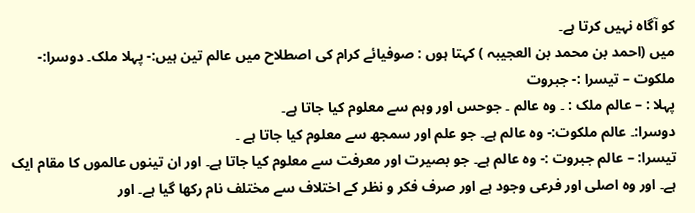کو آگاہ نہیں کرتا ہے۔
میں (احمد بن محمد بن العجیبہ ) کہتا ہوں : صوفیائے کرام کی اصطلاح میں عالم تین ہیں:- پہلا ملک۔ دوسرا:- ملکوت – تیسرا :- جبروت
پہلا : – عالم ملک : ۔ وہ عالم ۔ جوحس اور وہم سے معلوم کیا جاتا ہے۔
دوسرا:۔ عالم ملکوت:- وہ عالم ہے۔ جو علم اور سمجھ سے معلوم کیا جاتا ہے ۔
تیسرا: – عالم جبروت :- وہ عالم ہے۔ جو بصیرت اور معرفت سے معلوم کیا جاتا ہے۔ اور ان تینوں عالموں کا مقام ایک ہے۔ اور وہ اصلی اور فرعی وجود ہے اور صرف فکر و نظر کے اختلاف سے مختلف نام رکھا گیا ہے۔ اور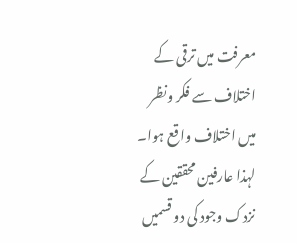معرفت میں ترقی کے اختلاف سے فکر ونظر میں اختلاف واقع ہوا۔
لہذا عارفین محققین کے نزدک وجود کی دو قسمیں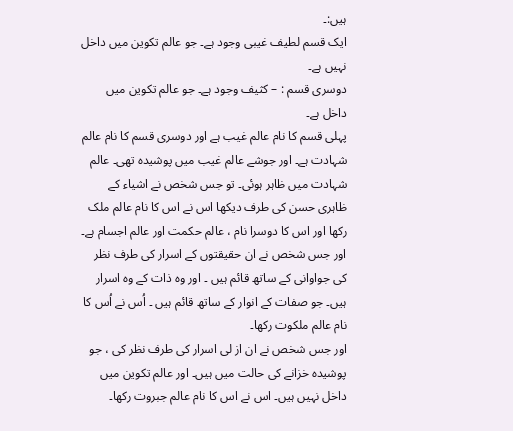ہیں:۔
ایک قسم لطیف غیبی وجود ہے۔ جو عالم تکوین میں داخل نہیں ہے۔
دوسری قسم : – کثیف وجود ہے۔ جو عالم تکوین میں داخل ہے۔
پہلی قسم کا نام عالم غیب ہے اور دوسری قسم کا نام عالم شہادت ہے۔ اور جوشے عالم غیب میں پوشیدہ تھی۔ عالم شہادت میں ظاہر ہوئی۔ تو جس شخص نے اشیاء کے ظاہری حسن کی طرف دیکھا اس نے اس کا نام عالم ملک رکھا اور اس کا دوسرا نام ، عالم حکمت اور عالم اجسام ہے۔
اور جس شخص نے ان حقیقتوں کے اسرار کی طرف نظر کی جواوانی کے ساتھ قائم ہیں ۔ اور وہ ذات کے وہ اسرار ہیں۔ جو صفات کے انوار کے ساتھ قائم ہیں ۔ اُس نے اُس کا نام عالم ملکوت رکھا۔
اور جس شخص نے ان از لی اسرار کی طرف نظر کی ، جو پوشیدہ خزانے کی حالت میں ہیں۔ اور عالم تکوین میں داخل نہیں ہیں۔ اس نے اس کا نام عالم جبروت رکھا۔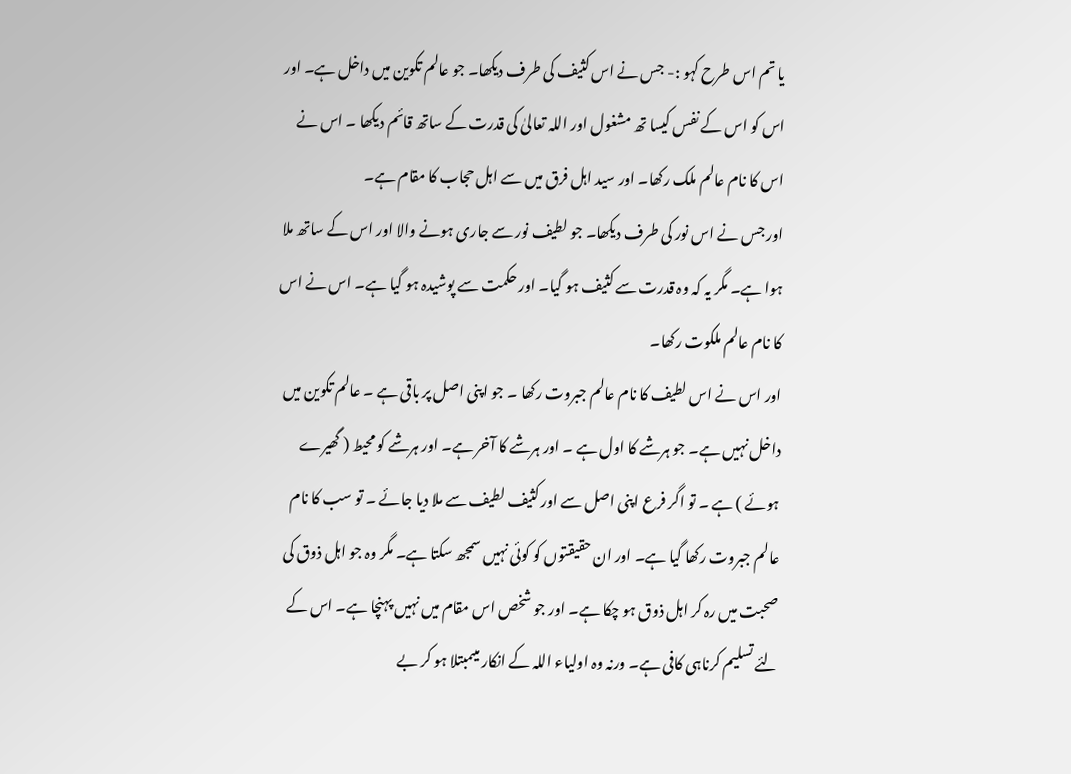یا تم اس طرح کہو :- جس نے اس کثیف کی طرف دیکھا۔ جو عالم تکوین میں داخل ہے۔ اور اس کو اس کے نفس کیسا تھ مشغول اور اللہ تعالیٰ کی قدرت کے ساتھ قائم دیکھا ۔ اس نے اس کا نام عالم ملک رکھا۔ اور سید اہل فرق میں سے اہل حجاب کا مقام ہے۔
اور جس نے اس نور کی طرف دیکھا۔ جو لطیف نور سے جاری ہونے والا اور اس کے ساتھ ملا ہوا ہے۔ مگر یہ کہ وہ قدرت سے کثیف ہو گیا۔ اور حکمت سے پوشیدہ ہو گیا ہے۔ اس نے اس کا نام عالم ملکوت رکھا۔
اور اس نے اس لطیف کا نام عالم جبروت رکھا ۔ جو اپنی اصل پر باقی ہے ۔ عالم تکوین میں داخل نہیں ہے۔ جو ہرشے کا اول ہے ۔ اور ہرشے کا آخر ہے۔ اور ہرشے کو محیط ( گھیرے ہوئے ) ہے ۔ تو اگر فرع اپنی اصل سے اور کثیف لطیف سے ملا دیا جائے ۔ تو سب کا نام عالم جبروت رکھا گیا ہے۔ اور ان حقیقتوں کو کوئی نہیں سمجھ سکتا ہے۔ مگر وہ جو اہل ذوق کی صحبت میں رہ کر اہل ذوق ہو چکا ہے۔ اور جو شخص اس مقام میں نہیں پہنچا ہے۔ اس کے لئے تسلیم کرناہی کافی ہے۔ ورنہ وہ اولیاء اللہ کے انکار میںمبتلا ہو کر بے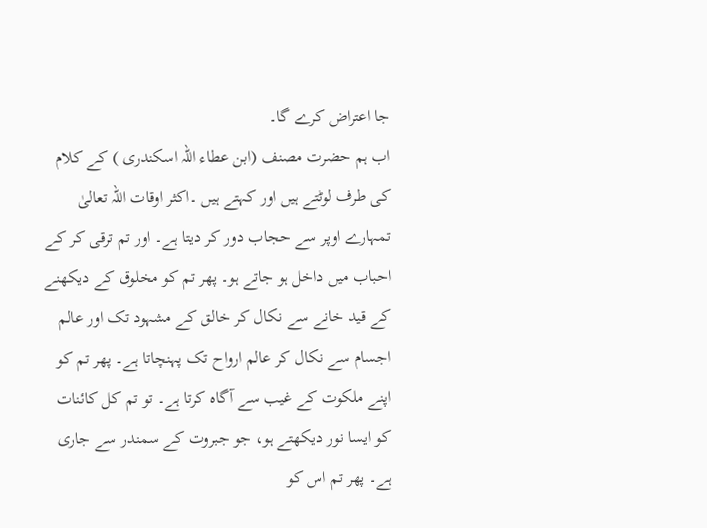جا اعتراض کرے گا۔
اب ہم حضرت مصنف (ابن عطاء اللہ اسکندری ) کے کلام کی طرف لوٹتے ہیں اور کہتے ہیں ۔اکثر اوقات اللہ تعالیٰ تمہارے اوپر سے حجاب دور کر دیتا ہے۔ اور تم ترقی کر کے احباب میں داخل ہو جاتے ہو۔ پھر تم کو مخلوق کے دیکھنے کے قید خانے سے نکال کر خالق کے مشہود تک اور عالم اجسام سے نکال کر عالم ارواح تک پہنچاتا ہے۔ پھر تم کو اپنے ملکوت کے غیب سے آگاہ کرتا ہے۔ تو تم کل کائنات کو ایسا نور دیکھتے ہو، جو جبروت کے سمندر سے جاری ہے۔ پھر تم اس کو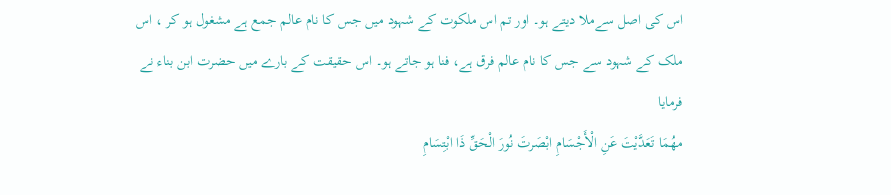اس کی اصل سےملا دیتے ہو۔ اور تم اس ملکوت کے شہود میں جس کا نام عالم جمع ہے مشغول ہو کر ، اس ملک کے شہود سے جس کا نام عالم فرق ہے، فنا ہو جاتے ہو۔ اس حقیقت کے بارے میں حضرت ابن بناء نے فرمایا
مهُمَا تَعَدَّيْتَ عَنِ الْأَجْسَامِ ابْصَرتَ نُورَ الْحَقِّ ذَا ابْتِسَامِ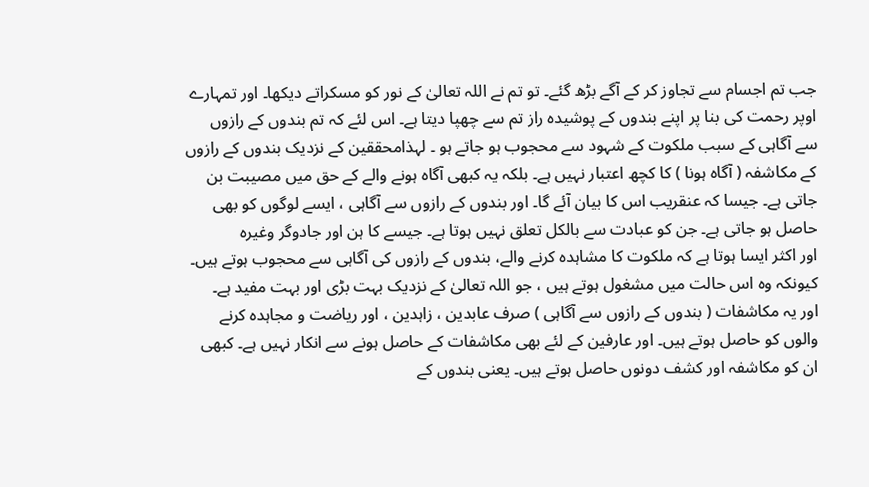جب تم اجسام سے تجاوز کر کے آگے بڑھ گئے۔ تو تم نے اللہ تعالیٰ کے نور کو مسکراتے دیکھا۔ اور تمہارے اوپر رحمت کی بنا پر اپنے بندوں کے پوشیدہ راز تم سے چھپا دیتا ہے۔ اس لئے کہ تم بندوں کے رازوں سے آگاہی کے سبب ملکوت کے شہود سے محجوب ہو جاتے ہو ۔ لہذامحققین کے نزدیک بندوں کے رازوں کے مکاشفہ ( آگاہ ہونا ) کا کچھ اعتبار نہیں ہے۔ بلکہ یہ کبھی آگاہ ہونے والے کے حق میں مصیبت بن جاتی ہے۔ جیسا کہ عنقریب اس کا بیان آئے گا۔ اور بندوں کے رازوں سے آگاہی ، ایسے لوگوں کو بھی حاصل ہو جاتی ہے۔ جن کو عبادت سے بالکل تعلق نہیں ہوتا ہے۔ جیسے کا ہن اور جادوگر وغیرہ
اور اکثر ایسا ہوتا ہے کہ ملکوت کا مشاہدہ کرنے والے، بندوں کے رازوں کی آگاہی سے محجوب ہوتے ہیں۔ کیونکہ وہ اس حالت میں مشغول ہوتے ہیں ، جو اللہ تعالیٰ کے نزدیک بہت بڑی اور بہت مفید ہے۔
اور یہ مکاشفات ( بندوں کے رازوں سے آگاہی ) صرف عابدین ، زاہدین ، اور ریاضت و مجاہدہ کرنے والوں کو حاصل ہوتے ہیں۔ اور عارفین کے لئے بھی مکاشفات کے حاصل ہونے سے انکار نہیں ہے۔ کبھی ان کو مکاشفہ اور کشف دونوں حاصل ہوتے ہیں۔ یعنی بندوں کے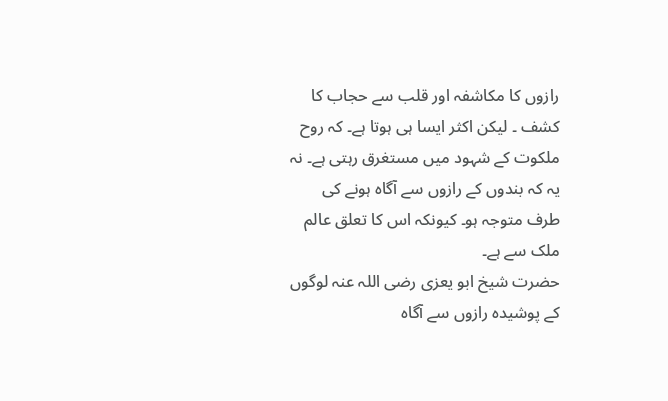رازوں کا مکاشفہ اور قلب سے حجاب کا کشف ۔ لیکن اکثر ایسا ہی ہوتا ہے۔ کہ روح ملکوت کے شہود میں مستغرق رہتی ہے۔ نہ یہ کہ بندوں کے رازوں سے آگاہ ہونے کی طرف متوجہ ہو۔ کیونکہ اس کا تعلق عالم ملک سے ہے۔
حضرت شیخ ابو یعزی رضی اللہ عنہ لوگوں کے پوشیدہ رازوں سے آگاہ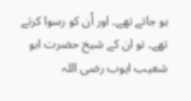ہو جاتے تھے۔ اور اُن کو رسوا کرتے تھے۔ تو ان کے شیخ حضرت ابو شعیب ایوب رضی اللہ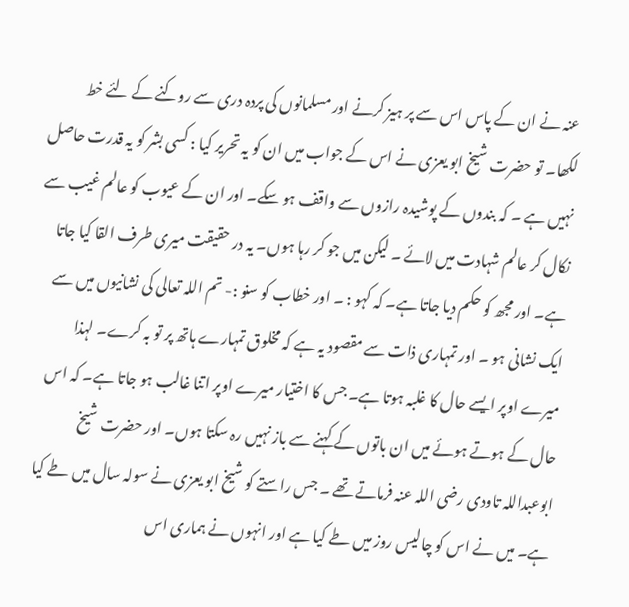عنہ نے ان کے پاس اس سے پر ہیز کرنے اور مسلمانوں کی پردہ دری سے روکنے کے لئے خط لکھا۔ تو حضرت شیخ ابو یعزی نے اس کے جواب میں ان کو یہ تحریر کیا : کسی بشر کو یہ قدرت حاصل نہیں ہے ۔ کہ بندوں کے پوشیدہ رازوں سے واقف ہو سکے۔ اور ان کے عیوب کو عالم غیب سے نکال کر عالم شہادت میں لائے ۔ لیکن میں جو کر رہا ہوں۔ یہ در حقیقت میری طرف القا کیا جاتا ہے۔ اور مجھ کو حکم دیا جاتا ہے۔ کہ کہو : ۔ اور خطاب کو سنو :- تم اللہ تعالی کی نشانیوں میں سے ایک نشانی ہو ۔ اور تمہاری ذات سے مقصود یہ ہے کہ مخلوق تمہارے ہاتھ پر تو بہ کرے۔ لہذا میرے اوپر ایسے حال کا غلبہ ہوتا ہے۔ جس کا اختیار میرے اوپر اتنا غالب ہو جاتا ہے۔ کہ اس حال کے ہوتے ہوئے میں ان باتوں کے کہنے سے باز نہیں رہ سکتا ہوں۔ اور حضرت شیخ ابوعبداللہ تاودی رضی اللہ عنہ فرماتے تھے ۔ جس راستے کو شیخ ابو یعزی نے سولہ سال میں طے کیا ہے۔ میں نے اس کو چالیس روز میں طے کیا ہے اور انہوں نے ہماری اس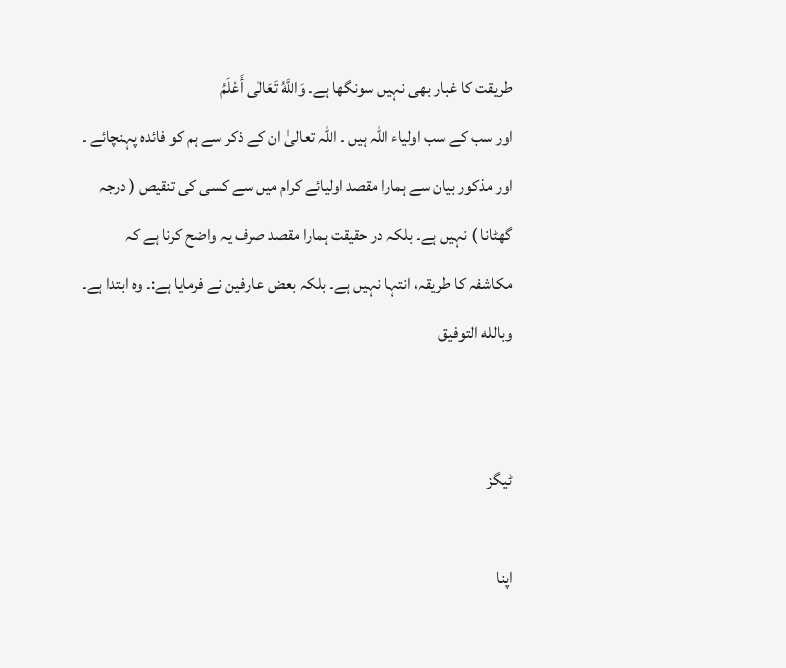طریقت کا غبار بھی نہیں سونگھا ہے۔ وَاللَّهُ تَعَالٰی أَعْلَمُ
اور سب کے سب اولیاء اللہ ہیں ۔ اللہ تعالیٰ ان کے ذکر سے ہم کو فائدہ پہنچائے ۔ اور مذکور بیان سے ہمارا مقصد اولیائے کرام میں سے کسی کی تنقیص ( درجہ گھٹانا ) نہیں ہے۔ بلکہ در حقیقت ہمارا مقصد صرف یہ واضح کرنا ہے کہ مکاشفہ کا طریقہ، انتہا نہیں ہے۔ بلکہ بعض عارفین نے فرمایا ہے:۔ وہ ابتدا ہے۔ وبالله التوفيق


ٹیگز

اپنا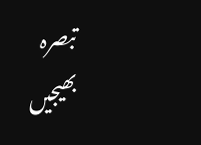تبصرہ بھیجیں